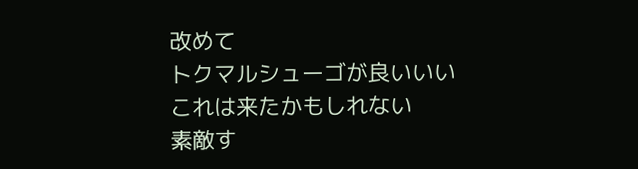改めて
トクマルシューゴが良いいい
これは来たかもしれない
素敵す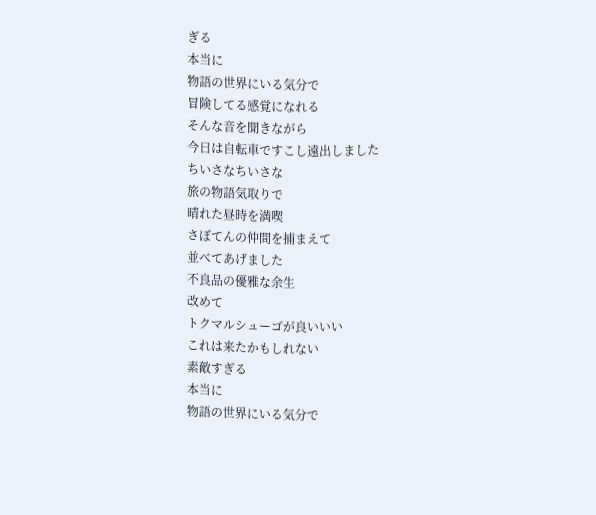ぎる
本当に
物語の世界にいる気分で
冒険してる感覚になれる
そんな音を聞きながら
今日は自転車ですこし遠出しました
ちいさなちいさな
旅の物語気取りで
晴れた昼時を満喫
さぼてんの仲間を捕まえて
並べてあげました
不良品の優雅な余生
改めて
トクマルシューゴが良いいい
これは来たかもしれない
素敵すぎる
本当に
物語の世界にいる気分で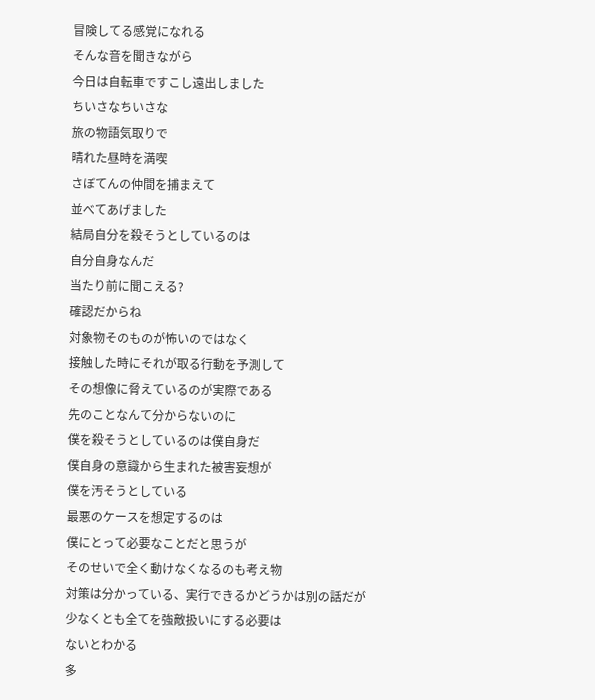冒険してる感覚になれる
そんな音を聞きながら
今日は自転車ですこし遠出しました
ちいさなちいさな
旅の物語気取りで
晴れた昼時を満喫
さぼてんの仲間を捕まえて
並べてあげました
結局自分を殺そうとしているのは
自分自身なんだ
当たり前に聞こえる?
確認だからね
対象物そのものが怖いのではなく
接触した時にそれが取る行動を予測して
その想像に脅えているのが実際である
先のことなんて分からないのに
僕を殺そうとしているのは僕自身だ
僕自身の意識から生まれた被害妄想が
僕を汚そうとしている
最悪のケースを想定するのは
僕にとって必要なことだと思うが
そのせいで全く動けなくなるのも考え物
対策は分かっている、実行できるかどうかは別の話だが
少なくとも全てを強敵扱いにする必要は
ないとわかる
多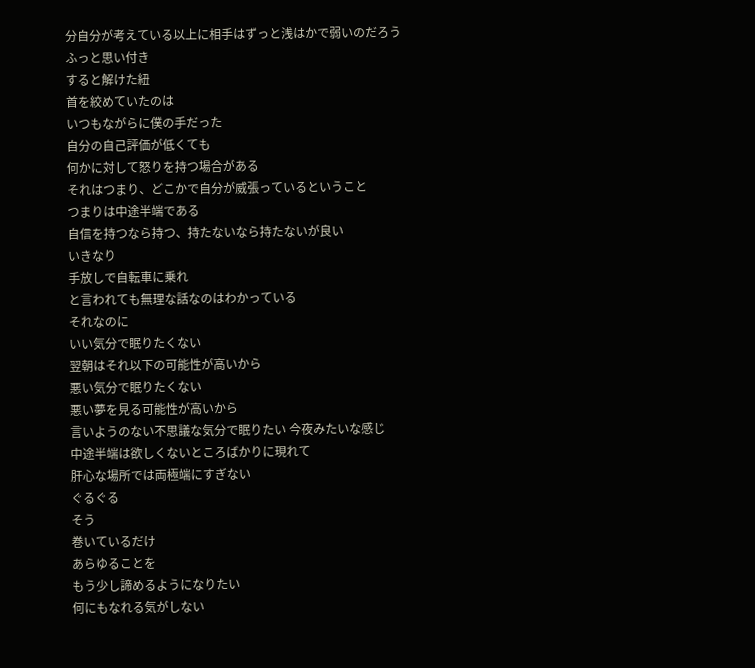分自分が考えている以上に相手はずっと浅はかで弱いのだろう
ふっと思い付き
すると解けた紐
首を絞めていたのは
いつもながらに僕の手だった
自分の自己評価が低くても
何かに対して怒りを持つ場合がある
それはつまり、どこかで自分が威張っているということ
つまりは中途半端である
自信を持つなら持つ、持たないなら持たないが良い
いきなり
手放しで自転車に乗れ
と言われても無理な話なのはわかっている
それなのに
いい気分で眠りたくない
翌朝はそれ以下の可能性が高いから
悪い気分で眠りたくない
悪い夢を見る可能性が高いから
言いようのない不思議な気分で眠りたい 今夜みたいな感じ
中途半端は欲しくないところばかりに現れて
肝心な場所では両極端にすぎない
ぐるぐる
そう
巻いているだけ
あらゆることを
もう少し諦めるようになりたい
何にもなれる気がしない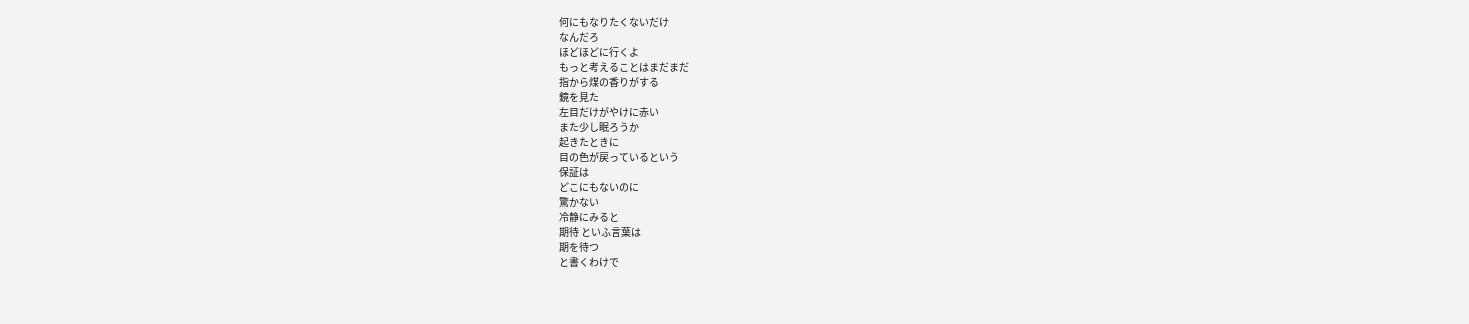何にもなりたくないだけ
なんだろ
ほどほどに行くよ
もっと考えることはまだまだ
指から煤の香りがする
鏡を見た
左目だけがやけに赤い
また少し眠ろうか
起きたときに
目の色が戻っているという
保証は
どこにもないのに
驚かない
冷静にみると
期待 といふ言葉は
期を待つ
と書くわけで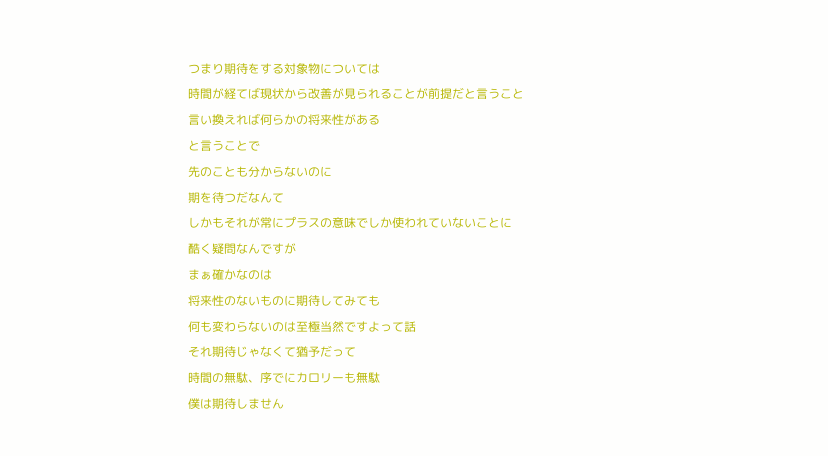つまり期待をする対象物については
時間が経てば現状から改善が見られることが前提だと言うこと
言い換えれば何らかの将来性がある
と言うことで
先のことも分からないのに
期を待つだなんて
しかもそれが常にプラスの意味でしか使われていないことに
酷く疑問なんですが
まぁ確かなのは
将来性のないものに期待してみても
何も変わらないのは至極当然ですよって話
それ期待じゃなくて猶予だって
時間の無駄、序でにカロリーも無駄
僕は期待しません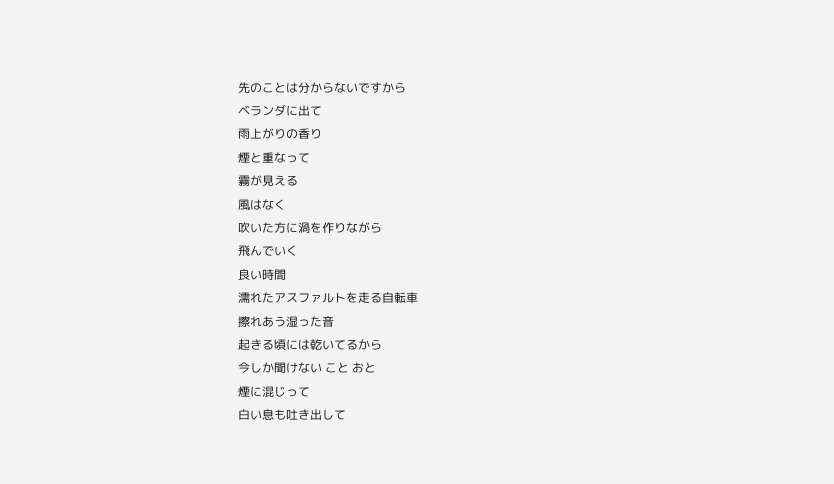先のことは分からないですから
ベランダに出て
雨上がりの香り
煙と重なって
霧が見える
風はなく
吹いた方に渦を作りながら
飛んでいく
良い時間
濡れたアスファルトを走る自転車
擦れあう湿った音
起きる頃には乾いてるから
今しか聞けない こと おと
煙に混じって
白い息も吐き出して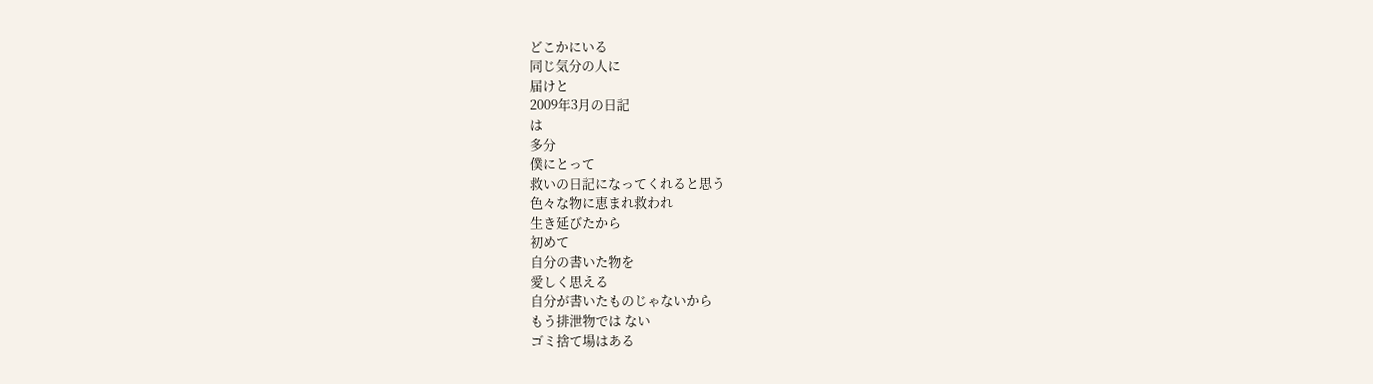どこかにいる
同じ気分の人に
届けと
2009年3月の日記
は
多分
僕にとって
救いの日記になってくれると思う
色々な物に恵まれ救われ
生き延びたから
初めて
自分の書いた物を
愛しく思える
自分が書いたものじゃないから
もう排泄物では ない
ゴミ捨て場はある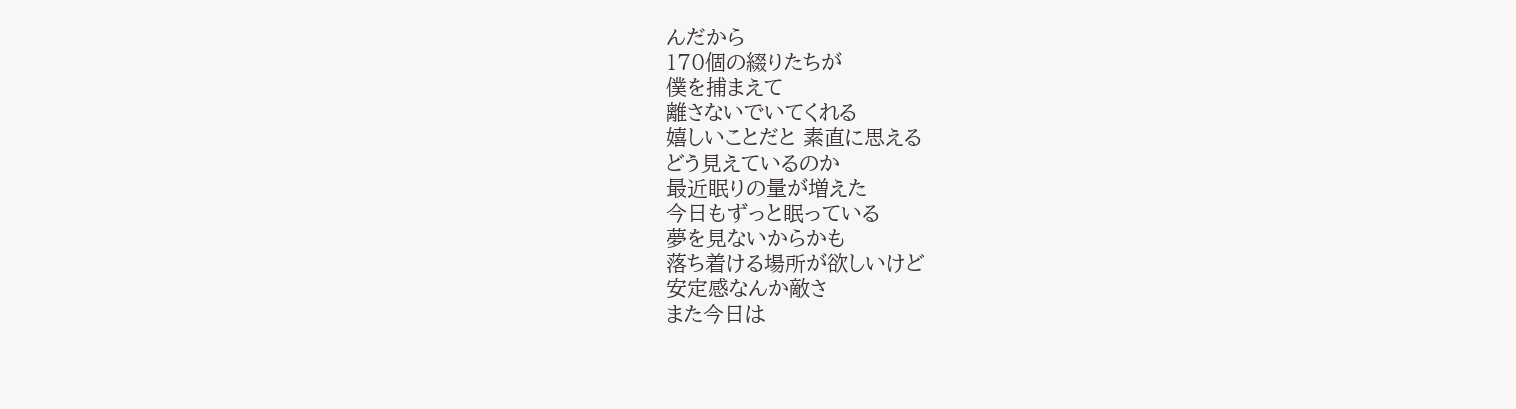んだから
170個の綴りたちが
僕を捕まえて
離さないでいてくれる
嬉しいことだと 素直に思える
どう見えているのか
最近眠りの量が増えた
今日もずっと眠っている
夢を見ないからかも
落ち着ける場所が欲しいけど
安定感なんか敵さ
また今日は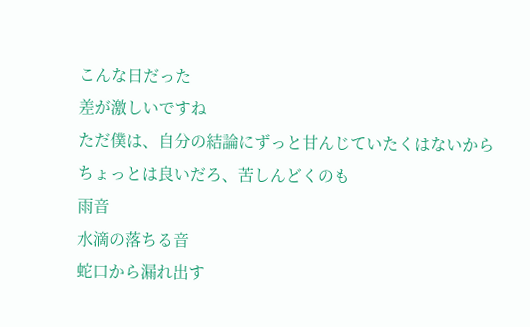こんな日だった
差が激しいですね
ただ僕は、自分の結論にずっと甘んじていたくはないから
ちょっとは良いだろ、苦しんどくのも
雨音
水滴の落ちる音
蛇口から漏れ出す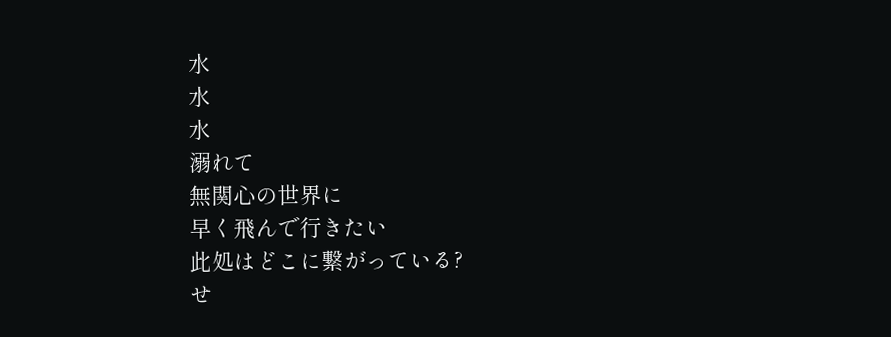水
水
水
溺れて
無関心の世界に
早く飛んで行きたい
此処はどこに繋がっている?
せ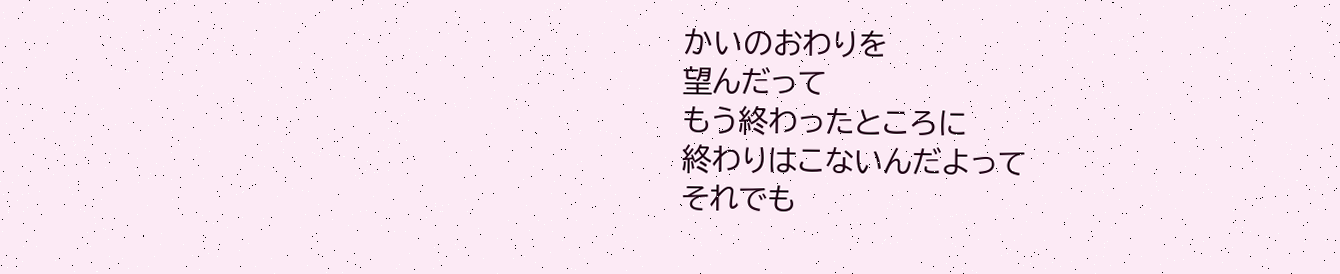かいのおわりを
望んだって
もう終わったところに
終わりはこないんだよって
それでも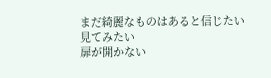まだ綺麗なものはあると信じたい
見てみたい
扉が開かない